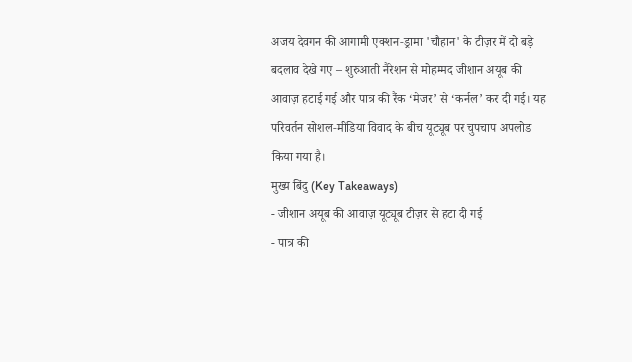अजय देवगन की आगामी एक्शन‑ड्रामा 'चौहान' के टीज़र में दो बड़े बदलाव देखे गए – शुरुआती नैरेशन से मोहम्मद जीशान अयूब की आवाज़ हटाई गई और पात्र की रैंक ‘मेजर’ से ‘कर्नल’ कर दी गई। यह परिवर्तन सोशल‑मीडिया विवाद के बीच यूट्यूब पर चुपचाप अपलोड किया गया है।
मुख्य बिंदु (Key Takeaways)
- जीशान अयूब की आवाज़ यूट्यूब टीज़र से हटा दी गई
- पात्र की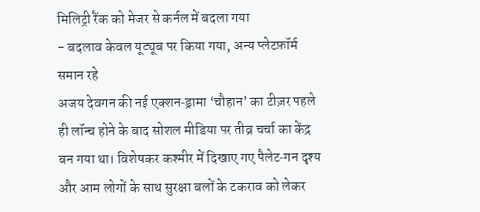मिलिट्री रैंक को मेजर से कर्नल में बदला गया
- बदलाव केवल यूट्यूब पर किया गया, अन्य प्लेटफ़ॉर्म समान रहे
अजय देवगन की नई एक्शन‑ड्रामा ‘चौहान’ का टीज़र पहले ही लॉन्च होने के बाद सोशल मीडिया पर तीव्र चर्चा का केंद्र बन गया था। विशेषकर कश्मीर में दिखाए गए पैलेट‑गन दृश्य और आम लोगों के साथ सुरक्षा बलों के टकराव को लेकर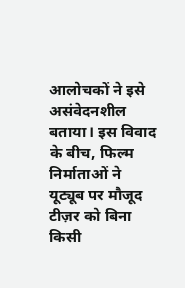आलोचकों ने इसे असंवेदनशील बताया। इस विवाद के बीच, फिल्म निर्माताओं ने यूट्यूब पर मौजूद टीज़र को बिना किसी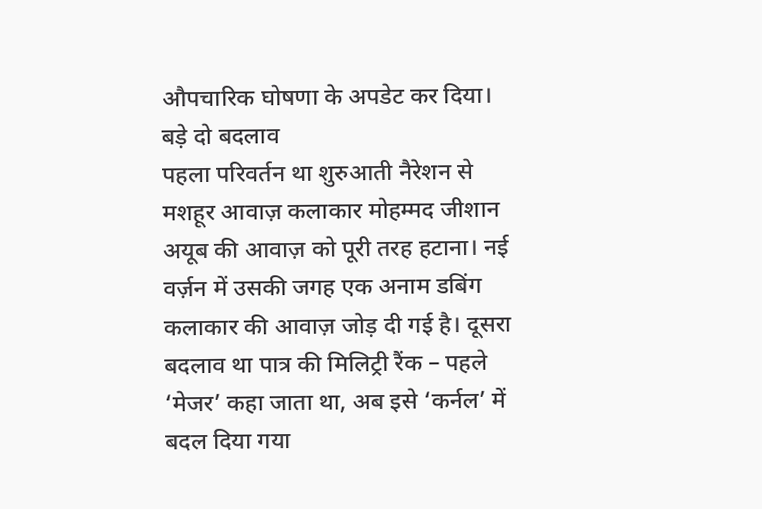औपचारिक घोषणा के अपडेट कर दिया।
बड़े दो बदलाव
पहला परिवर्तन था शुरुआती नैरेशन से मशहूर आवाज़ कलाकार मोहम्मद जीशान अयूब की आवाज़ को पूरी तरह हटाना। नई वर्ज़न में उसकी जगह एक अनाम डबिंग कलाकार की आवाज़ जोड़ दी गई है। दूसरा बदलाव था पात्र की मिलिट्री रैंक – पहले ‘मेजर’ कहा जाता था, अब इसे ‘कर्नल’ में बदल दिया गया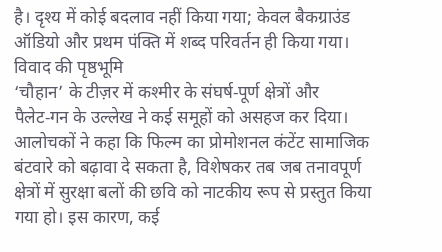है। दृश्य में कोई बदलाव नहीं किया गया; केवल बैकग्राउंड ऑडियो और प्रथम पंक्ति में शब्द परिवर्तन ही किया गया।
विवाद की पृष्ठभूमि
‘चौहान’ के टीज़र में कश्मीर के संघर्ष‑पूर्ण क्षेत्रों और पैलेट‑गन के उल्लेख ने कई समूहों को असहज कर दिया। आलोचकों ने कहा कि फिल्म का प्रोमोशनल कंटेंट सामाजिक बंटवारे को बढ़ावा दे सकता है, विशेषकर तब जब तनावपूर्ण क्षेत्रों में सुरक्षा बलों की छवि को नाटकीय रूप से प्रस्तुत किया गया हो। इस कारण, कई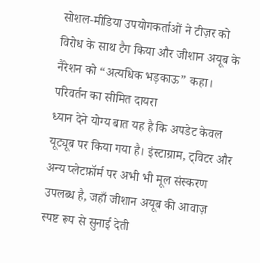सोशल‑मीडिया उपयोगकर्ताओं ने टीज़र को विरोध के साथ टैग किया और जीशान अयूब के नैरेशन को “अत्यधिक भड़काऊ” कहा।
परिवर्तन का सीमित दायरा
ध्यान देने योग्य बात यह है कि अपडेट केवल यूट्यूब पर किया गया है। इंस्टाग्राम, ट्विटर और अन्य प्लेटफ़ॉर्म पर अभी भी मूल संस्करण उपलब्ध है, जहाँ जीशान अयूब की आवाज़ स्पष्ट रूप से सुनाई देती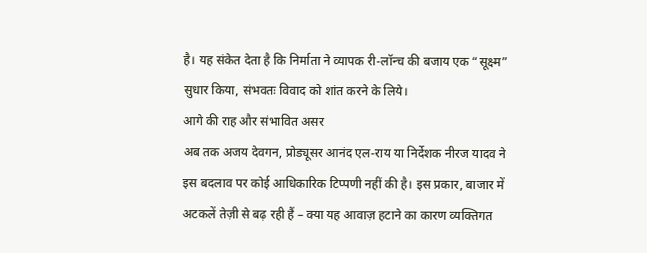है। यह संकेत देता है कि निर्माता ने व्यापक री‑लॉन्च की बजाय एक “सूक्ष्म” सुधार किया, संभवतः विवाद को शांत करने के लिये।
आगे की राह और संभावित असर
अब तक अजय देवगन, प्रोड्यूसर आनंद एल‑राय या निर्देशक नीरज यादव ने इस बदलाव पर कोई आधिकारिक टिप्पणी नहीं की है। इस प्रकार, बाजार में अटकलें तेज़ी से बढ़ रही हैं – क्या यह आवाज़ हटाने का कारण व्यक्तिगत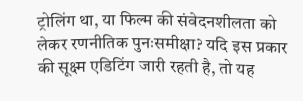ट्रोलिंग था, या फिल्म की संवेदनशीलता को लेकर रणनीतिक पुनःसमीक्षा? यदि इस प्रकार की सूक्ष्म एडिटिंग जारी रहती है, तो यह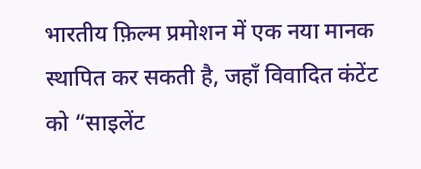भारतीय फ़िल्म प्रमोशन में एक नया मानक स्थापित कर सकती है, जहाँ विवादित कंटेंट को “साइलेंट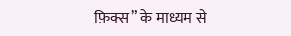फ़िक्स” के माध्यम से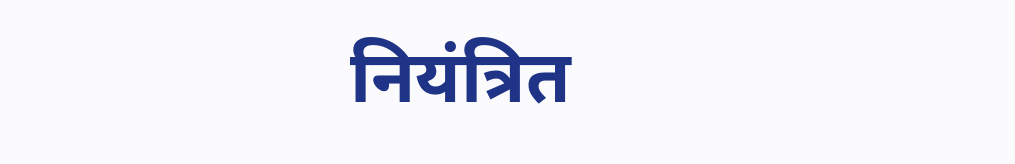नियंत्रित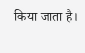किया जाता है।